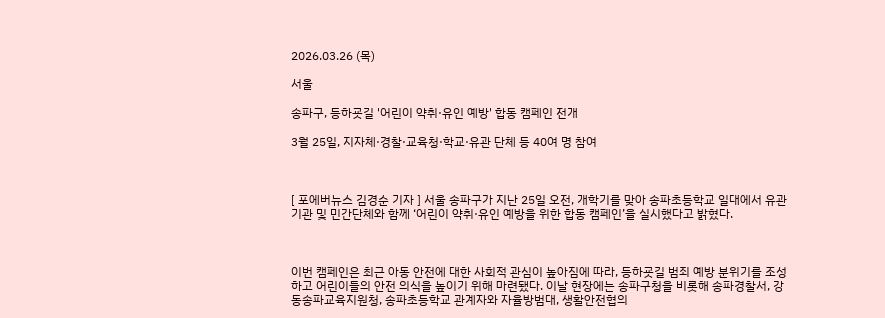2026.03.26 (목)

서울

송파구, 등하굣길 '어린이 약취·유인 예방' 합동 캠페인 전개

3월 25일, 지자체·경찰·교육청·학교·유관 단체 등 40여 명 참여



[ 포에버뉴스 김경순 기자 ] 서울 송파구가 지난 25일 오전, 개학기를 맞아 송파초등학교 일대에서 유관기관 및 민간단체와 함께 ‘어린이 약취·유인 예방을 위한 합동 캠페인’을 실시했다고 밝혔다.



이번 캠페인은 최근 아동 안전에 대한 사회적 관심이 높아짐에 따라, 등하굣길 범죄 예방 분위기를 조성하고 어린이들의 안전 의식을 높이기 위해 마련됐다. 이날 현장에는 송파구청을 비롯해 송파경찰서, 강동송파교육지원청, 송파초등학교 관계자와 자율방범대, 생활안전협의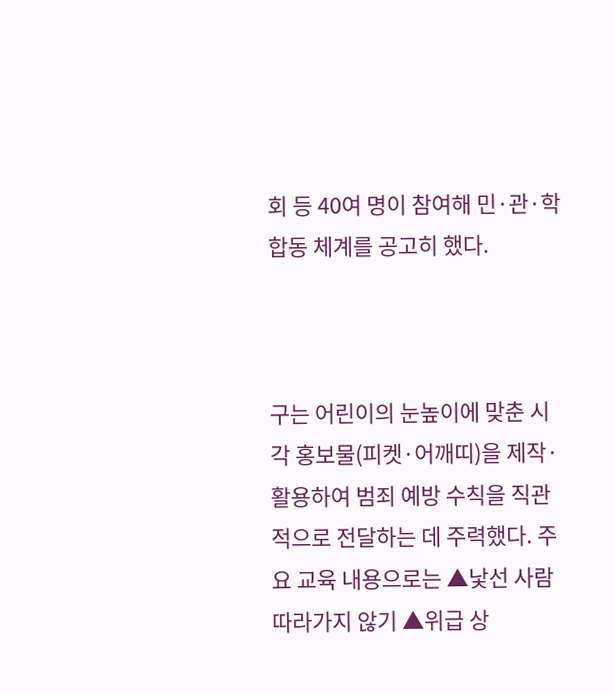회 등 40여 명이 참여해 민·관·학 합동 체계를 공고히 했다.



구는 어린이의 눈높이에 맞춘 시각 홍보물(피켓·어깨띠)을 제작·활용하여 범죄 예방 수칙을 직관적으로 전달하는 데 주력했다. 주요 교육 내용으로는 ▲낯선 사람 따라가지 않기 ▲위급 상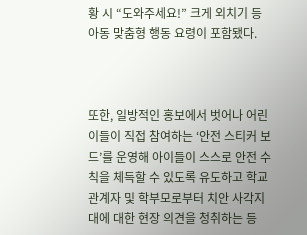황 시 “도와주세요!” 크게 외치기 등 아동 맞춤형 행동 요령이 포함됐다.



또한, 일방적인 홍보에서 벗어나 어린이들이 직접 참여하는 ‘안전 스티커 보드’를 운영해 아이들이 스스로 안전 수칙을 체득할 수 있도록 유도하고 학교 관계자 및 학부모로부터 치안 사각지대에 대한 현장 의견을 청취하는 등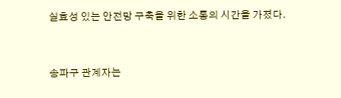실효성 있는 안전망 구축을 위한 소통의 시간을 가졌다.



송파구 관계자는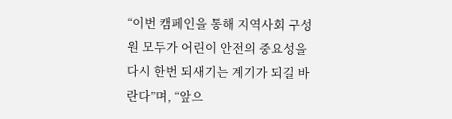“이번 캠페인을 통해 지역사회 구성원 모두가 어린이 안전의 중요성을 다시 한번 되새기는 계기가 되길 바란다”며, “앞으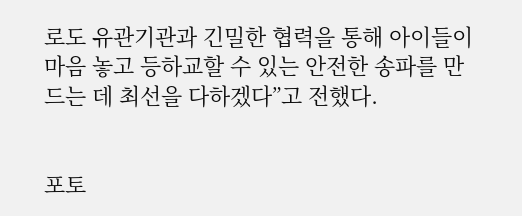로도 유관기관과 긴밀한 협력을 통해 아이들이 마음 놓고 등하교할 수 있는 안전한 송파를 만드는 데 최선을 다하겠다”고 전했다.


포토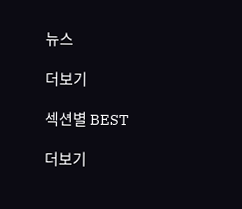뉴스

더보기

섹션별 BEST

더보기